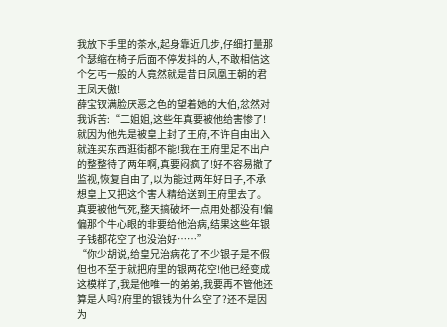我放下手里的茶水,起身靠近几步,仔细打量那个瑟缩在椅子后面不停发抖的人,不敢相信这个乞丐一般的人竟然就是昔日凤凰王朝的君王凤天傲!
薛宝钗满脸厌恶之色的望着她的大伯,忿然对我诉苦:“二姐姐,这些年真要被他给害惨了!就因为他先是被皇上封了王府,不许自由出入就连买东西逛街都不能!我在王府里足不出户的整整待了两年啊,真要闷疯了!好不容易撤了监视,恢复自由了,以为能过两年好日子,不承想皇上又把这个害人精给送到王府里去了。真要被他气死,整天搞破坏一点用处都没有!偏偏那个牛心眼的非要给他治病,结果这些年银子钱都花空了也没治好……”
“你少胡说,给皇兄治病花了不少银子是不假但也不至于就把府里的银两花空!他已经变成这模样了,我是他唯一的弟弟,我要再不管他还算是人吗?府里的银钱为什么空了?还不是因为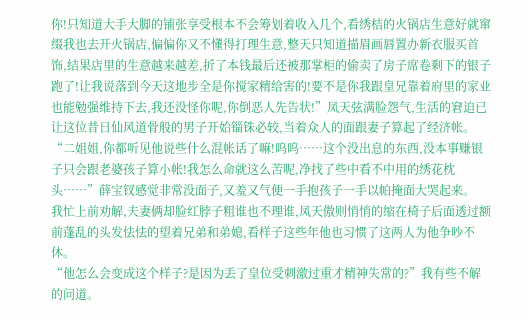你!只知道大手大脚的铺张享受根本不会筹划着收入几个,看绣桔的火锅店生意好就窜缀我也去开火锅店,偏偏你又不懂得打理生意,整天只知道描眉画唇置办新衣服买首饰,结果店里的生意越来越差,折了本钱最后还被那掌柜的偷卖了房子席卷剩下的银子跑了!让我说落到今天这地步全是你搅家精给害的!要不是你我跟皇兄靠着府里的家业也能勉强维持下去,我还没怪你呢,你倒恶人先告状!”凤天弦满脸怨气,生活的窘迫已让这位昔日仙风道骨般的男子开始锱铢必较,当着众人的面跟妻子算起了经济帐。
“二姐姐,你都听见他说些什么混帐话了嘛!呜呜……这个没出息的东西,没本事赚银子只会跟老婆孩子算小帐!我怎么命就这么苦呢,净找了些中看不中用的绣花枕头……”薛宝钗感觉非常没面子,又羞又气便一手抱孩子一手以帕掩面大哭起来。
我忙上前劝解,夫妻俩却脸红脖子粗谁也不理谁,凤天傲则悄悄的缩在椅子后面透过额前蓬乱的头发怯怯的望着兄弟和弟媳,看样子这些年他也习惯了这两人为他争吵不休。
“他怎么会变成这个样子?是因为丢了皇位受刺激过重才精神失常的?”我有些不解的问道。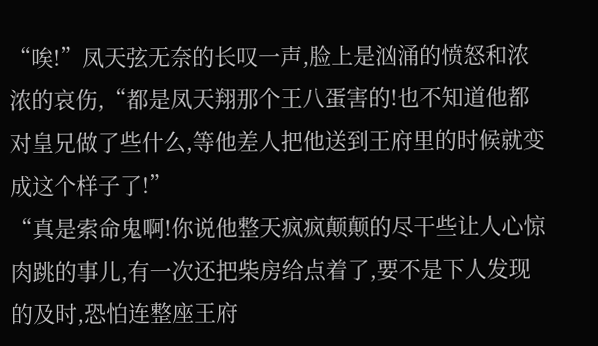“唉!”凤天弦无奈的长叹一声,脸上是汹涌的愤怒和浓浓的哀伤,“都是凤天翔那个王八蛋害的!也不知道他都对皇兄做了些什么,等他差人把他送到王府里的时候就变成这个样子了!”
“真是索命鬼啊!你说他整天疯疯颠颠的尽干些让人心惊肉跳的事儿,有一次还把柴房给点着了,要不是下人发现的及时,恐怕连整座王府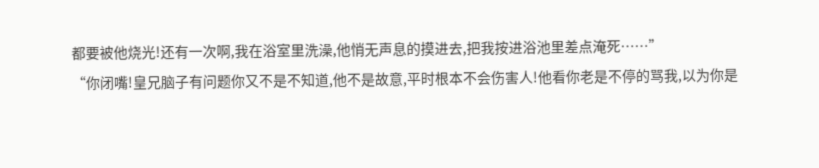都要被他烧光!还有一次啊,我在浴室里洗澡,他悄无声息的摸进去,把我按进浴池里差点淹死……”
“你闭嘴!皇兄脑子有问题你又不是不知道,他不是故意,平时根本不会伤害人!他看你老是不停的骂我,以为你是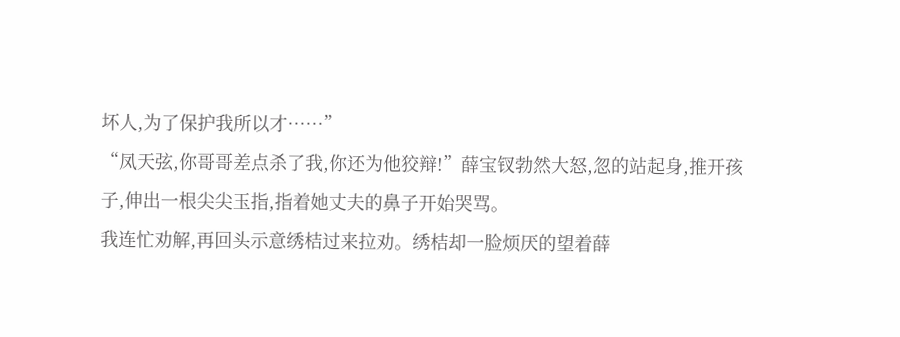坏人,为了保护我所以才……”
“凤天弦,你哥哥差点杀了我,你还为他狡辩!”薛宝钗勃然大怒,忽的站起身,推开孩子,伸出一根尖尖玉指,指着她丈夫的鼻子开始哭骂。
我连忙劝解,再回头示意绣桔过来拉劝。绣桔却一脸烦厌的望着薛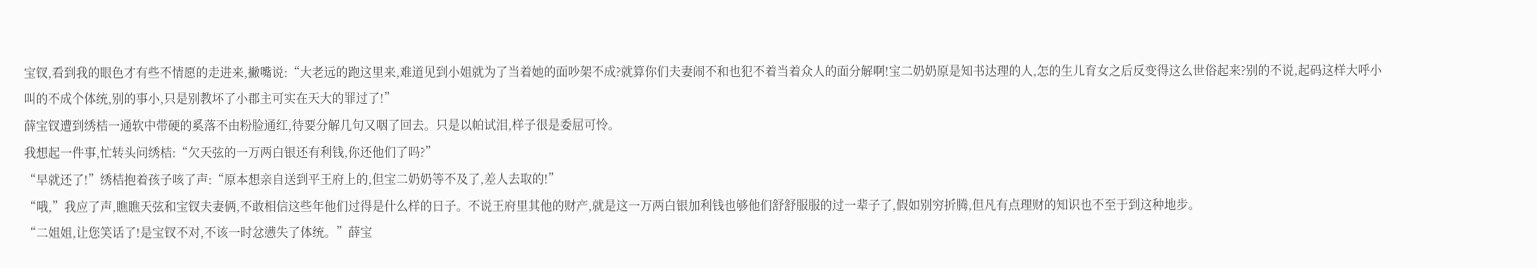宝钗,看到我的眼色才有些不情愿的走进来,撇嘴说:“大老远的跑这里来,难道见到小姐就为了当着她的面吵架不成?就算你们夫妻闹不和也犯不着当着众人的面分解啊!宝二奶奶原是知书达理的人,怎的生儿育女之后反变得这么世俗起来?别的不说,起码这样大呼小叫的不成个体统,别的事小,只是别教坏了小郡主可实在天大的罪过了!”
薛宝钗遭到绣桔一通软中带硬的奚落不由粉脸通红,待要分解几句又咽了回去。只是以帕试泪,样子很是委屈可怜。
我想起一件事,忙转头问绣桔:“欠天弦的一万两白银还有利钱,你还他们了吗?”
“早就还了!”绣桔抱着孩子咳了声:“原本想亲自送到平王府上的,但宝二奶奶等不及了,差人去取的!”
“哦,”我应了声,瞧瞧天弦和宝钗夫妻俩,不敢相信这些年他们过得是什么样的日子。不说王府里其他的财产,就是这一万两白银加利钱也够他们舒舒服服的过一辈子了,假如别穷折腾,但凡有点理财的知识也不至于到这种地步。
“二姐姐,让您笑话了!是宝钗不对,不该一时忿懑失了体统。”薛宝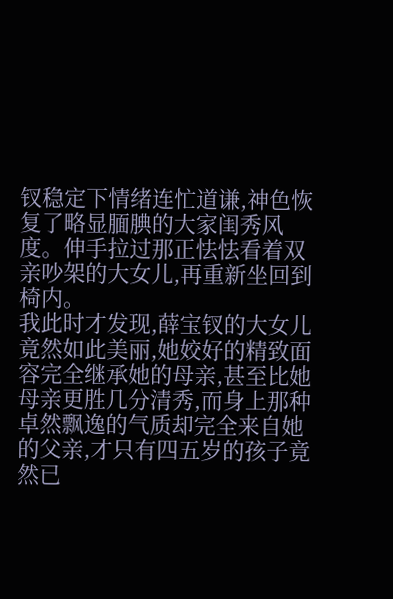钗稳定下情绪连忙道谦,神色恢复了略显腼腆的大家闺秀风度。伸手拉过那正怯怯看着双亲吵架的大女儿,再重新坐回到椅内。
我此时才发现,薛宝钗的大女儿竟然如此美丽,她姣好的精致面容完全继承她的母亲,甚至比她母亲更胜几分清秀,而身上那种卓然飘逸的气质却完全来自她的父亲,才只有四五岁的孩子竟然已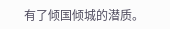有了倾国倾城的潜质。